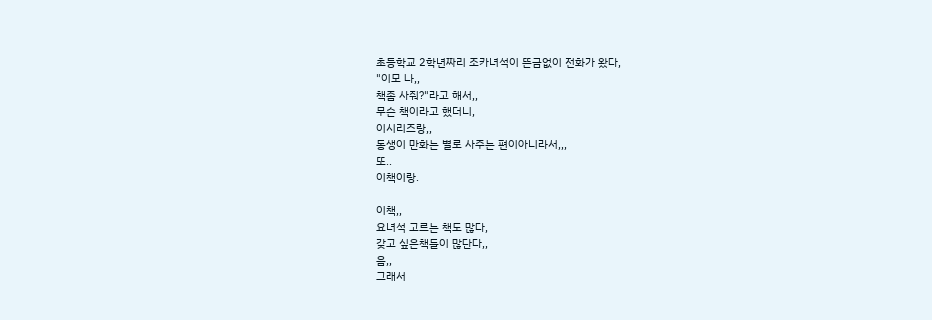초등학교 2학년짜리 조카녀석이 뜬금없이 전화가 왔다,
"이모 나,,
책좀 사줘?"라고 해서,,
무슨 책이라고 했더니,
이시리즈랑,,
동생이 만화는 별로 사주는 편이아니라서,,,
또..
이책이랑.

이책,,
요녀석 고르는 책도 많다,
갖고 싶은책들이 많단다,,
음,,
그래서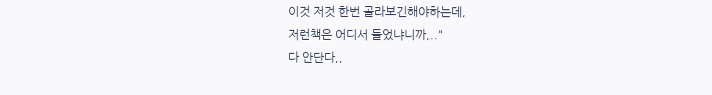이것 저것 한번 골라보긴해야하는데,
저런책은 어디서 들었냐니까,.."
다 안단다,,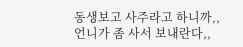동생보고 사주라고 하니까,,
언니가 좀 사서 보내란다,,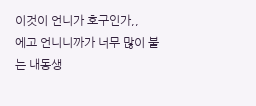이것이 언니가 호구인가,,
에고 언니니까가 너무 많이 붙는 내동생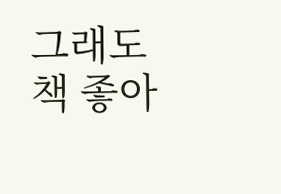그래도 책 좋아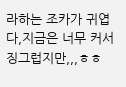라하는 조카가 귀엽다,지금은 너무 커서 징그럽지만,,,ㅎㅎ